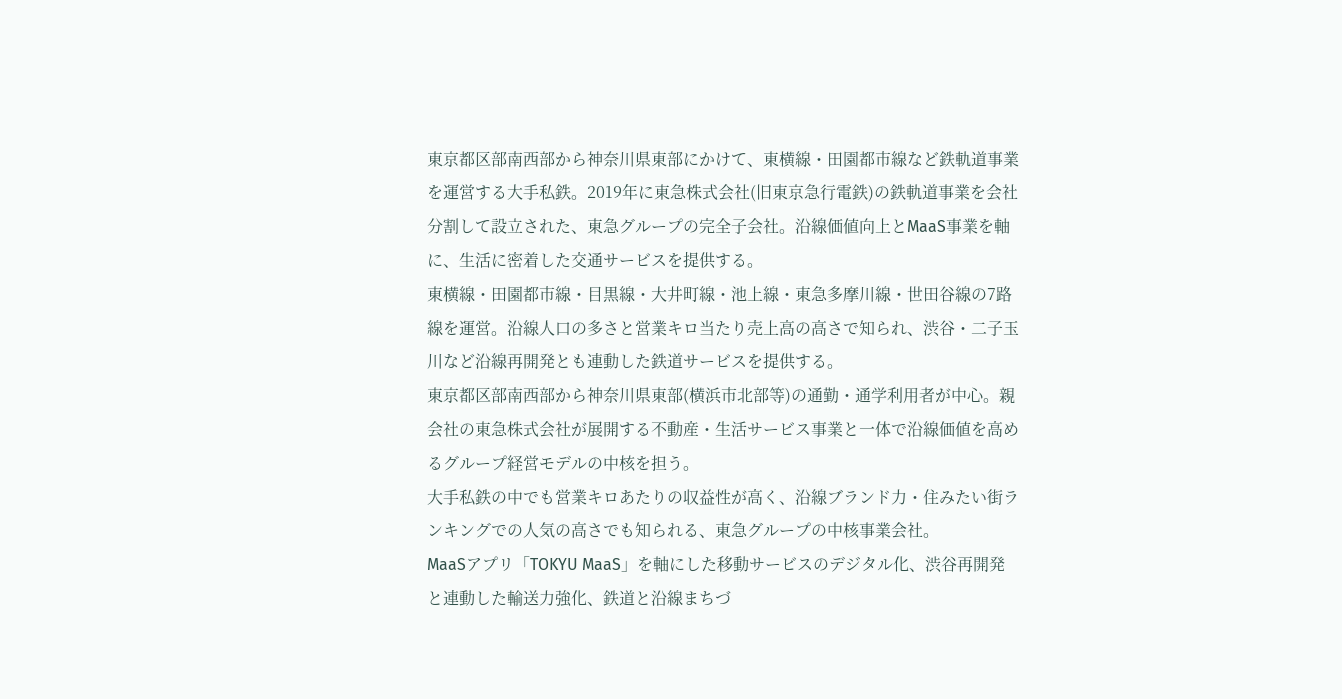東京都区部南西部から神奈川県東部にかけて、東横線・田園都市線など鉄軌道事業を運営する大手私鉄。2019年に東急株式会社(旧東京急行電鉄)の鉄軌道事業を会社分割して設立された、東急グループの完全子会社。沿線価値向上とMaaS事業を軸に、生活に密着した交通サービスを提供する。
東横線・田園都市線・目黒線・大井町線・池上線・東急多摩川線・世田谷線の7路線を運営。沿線人口の多さと営業キロ当たり売上高の高さで知られ、渋谷・二子玉川など沿線再開発とも連動した鉄道サービスを提供する。
東京都区部南西部から神奈川県東部(横浜市北部等)の通勤・通学利用者が中心。親会社の東急株式会社が展開する不動産・生活サービス事業と一体で沿線価値を高めるグループ経営モデルの中核を担う。
大手私鉄の中でも営業キロあたりの収益性が高く、沿線ブランド力・住みたい街ランキングでの人気の高さでも知られる、東急グループの中核事業会社。
MaaSアプリ「TOKYU MaaS」を軸にした移動サービスのデジタル化、渋谷再開発と連動した輸送力強化、鉄道と沿線まちづ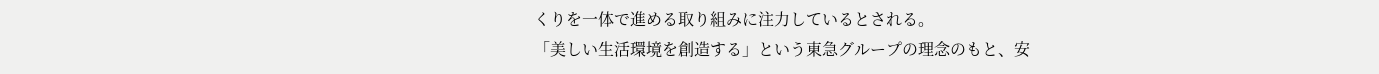くりを一体で進める取り組みに注力しているとされる。
「美しい生活環境を創造する」という東急グループの理念のもと、安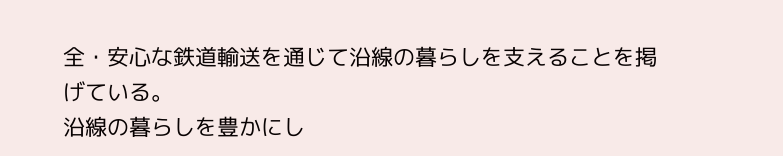全・安心な鉄道輸送を通じて沿線の暮らしを支えることを掲げている。
沿線の暮らしを豊かにし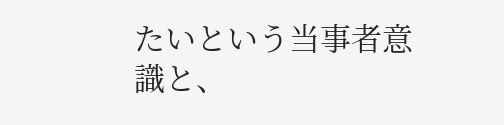たいという当事者意識と、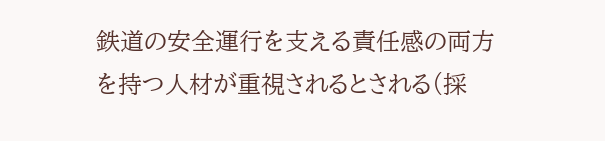鉄道の安全運行を支える責任感の両方を持つ人材が重視されるとされる(採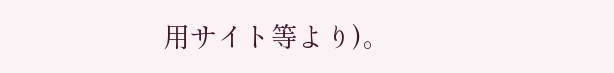用サイト等より)。